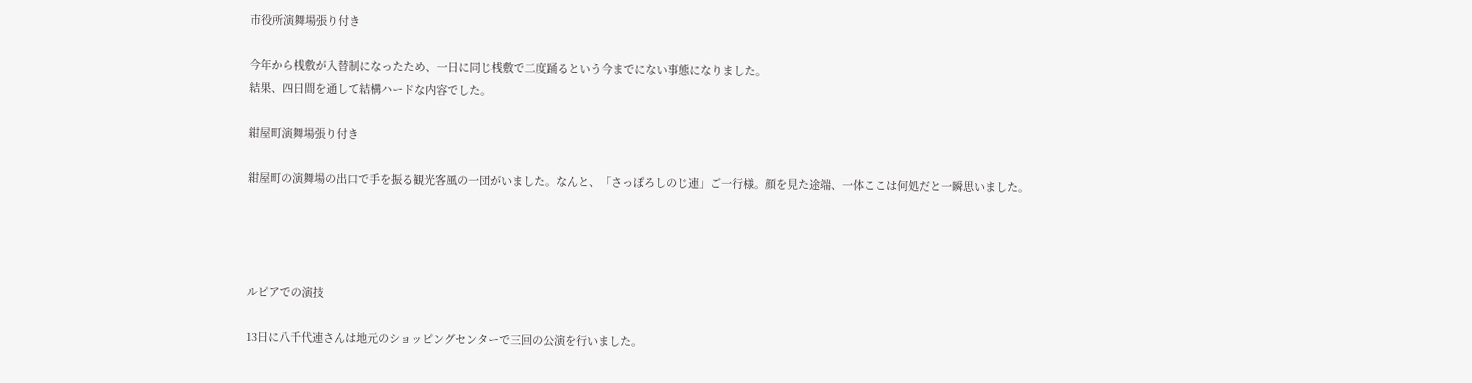市役所演舞場張り付き

今年から桟敷が入替制になったため、一日に同じ桟敷で二度踊るという今までにない事態になりました。
結果、四日間を通して結構ハードな内容でした。

紺屋町演舞場張り付き

紺屋町の演舞場の出口で手を振る観光客風の一団がいました。なんと、「さっぽろしのじ連」ご一行様。顔を見た途端、一体ここは何処だと一瞬思いました。




ルピアでの演技

13日に八千代連さんは地元のショッピングセンターで三回の公演を行いました。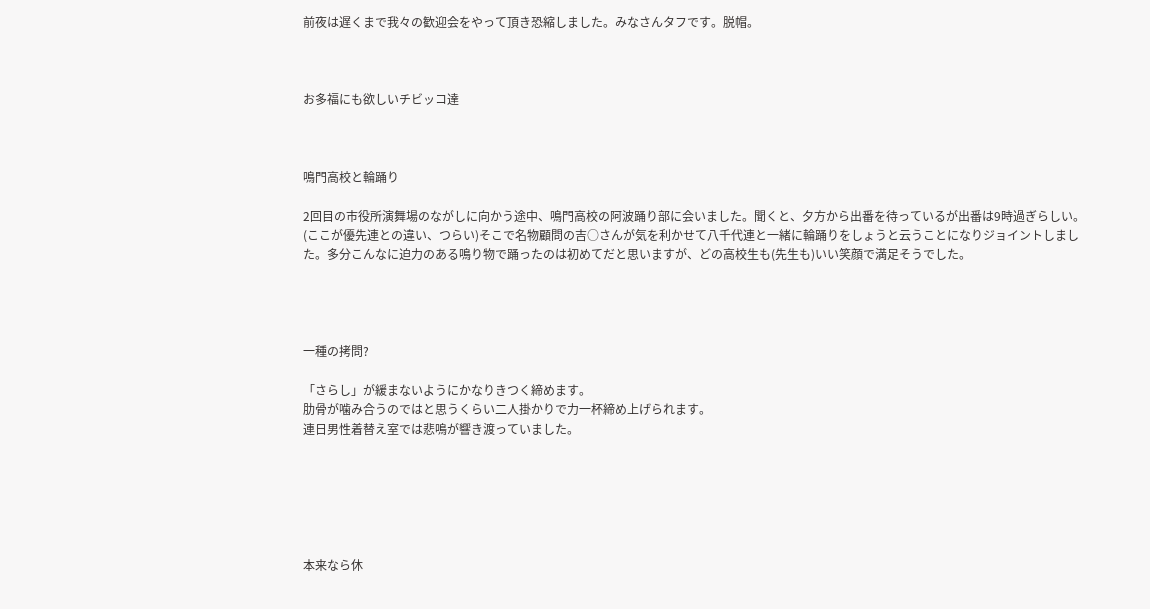前夜は遅くまで我々の歓迎会をやって頂き恐縮しました。みなさんタフです。脱帽。



お多福にも欲しいチビッコ達



鳴門高校と輪踊り

2回目の市役所演舞場のながしに向かう途中、鳴門高校の阿波踊り部に会いました。聞くと、夕方から出番を待っているが出番は9時過ぎらしい。(ここが優先連との違い、つらい)そこで名物顧問の吉○さんが気を利かせて八千代連と一緒に輪踊りをしょうと云うことになりジョイントしました。多分こんなに迫力のある鳴り物で踊ったのは初めてだと思いますが、どの高校生も(先生も)いい笑顔で満足そうでした。




一種の拷問?

「さらし」が緩まないようにかなりきつく締めます。
肋骨が噛み合うのではと思うくらい二人掛かりで力一杯締め上げられます。
連日男性着替え室では悲鳴が響き渡っていました。






本来なら休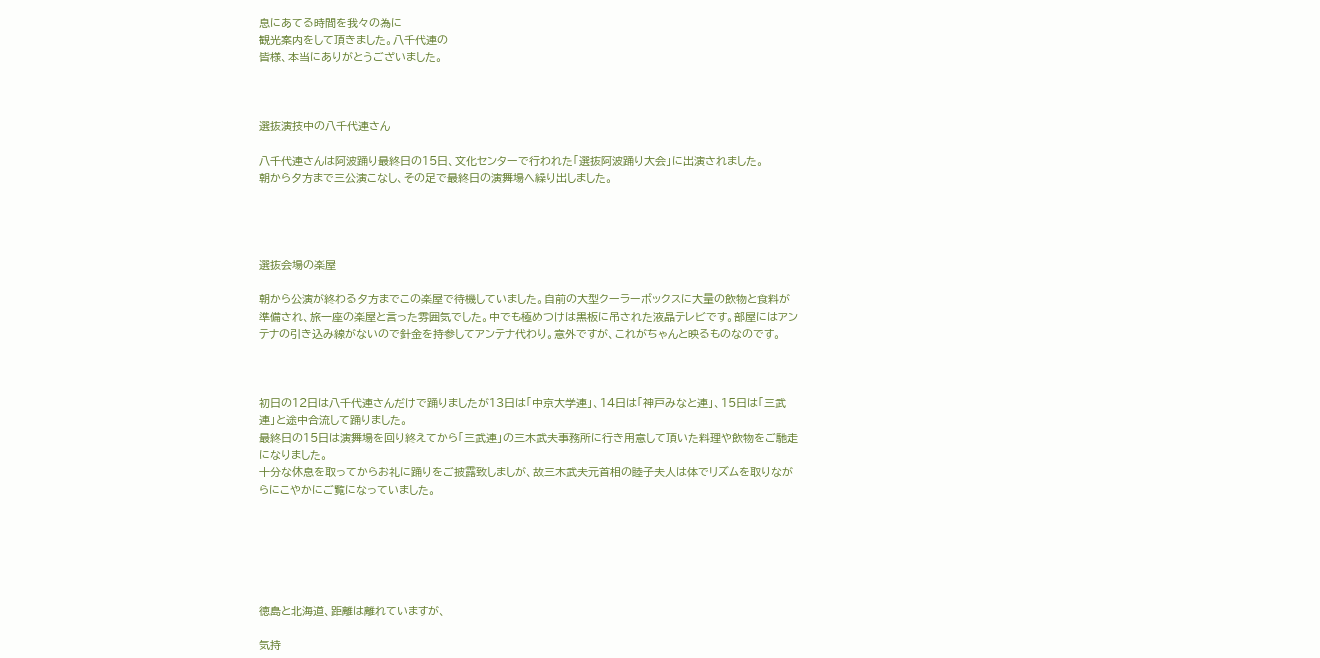息にあてる時間を我々の為に
観光案内をして頂きました。八千代連の
皆様、本当にありがとうございました。



選抜演技中の八千代連さん

八千代連さんは阿波踊り最終日の15日、文化センターで行われた「選抜阿波踊り大会」に出演されました。
朝から夕方まで三公演こなし、その足で最終日の演舞場へ繰り出しました。




選抜会場の楽屋

朝から公演が終わる夕方までこの楽屋で待機していました。自前の大型クーラーボックスに大量の飲物と食料が準備され、旅一座の楽屋と言った雰囲気でした。中でも極めつけは黒板に吊された液晶テレビです。部屋にはアンテナの引き込み線がないので針金を持参してアンテナ代わり。意外ですが、これがちゃんと映るものなのです。



初日の12日は八千代連さんだけで踊りましたが13日は「中京大学連」、14日は「神戸みなと連」、15日は「三武連」と途中合流して踊りました。
最終日の15日は演舞場を回り終えてから「三武連」の三木武夫事務所に行き用意して頂いた料理や飲物をご馳走になりました。
十分な休息を取ってからお礼に踊りをご披露致しましが、故三木武夫元首相の睦子夫人は体でリズムを取りながらにこやかにご覧になっていました。






徳島と北海道、距離は離れていますが、

気持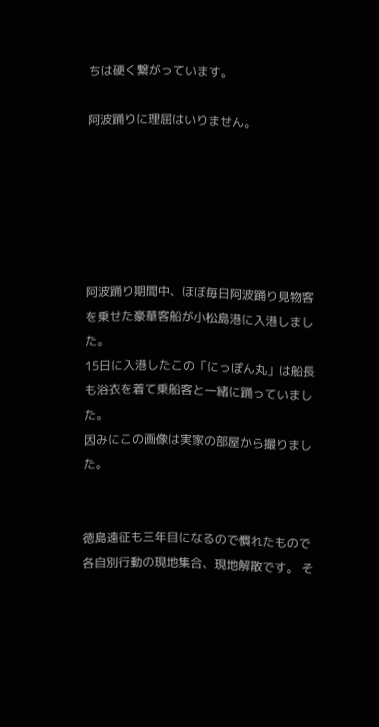ちは硬く繋がっています。

阿波踊りに理屈はいりません。






阿波踊り期間中、ほぼ毎日阿波踊り見物客を乗せた豪華客船が小松島港に入港しました。
15日に入港したこの「にっぽん丸」は船長も浴衣を着て乗船客と一緒に踊っていました。
因みにこの画像は実家の部屋から撮りました。


徳島遠征も三年目になるので慣れたもので各自別行動の現地集合、現地解散です。 そ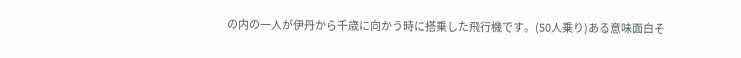の内の一人が伊丹から千歳に向かう時に搭乗した飛行機です。(50人乗り)ある意味面白そ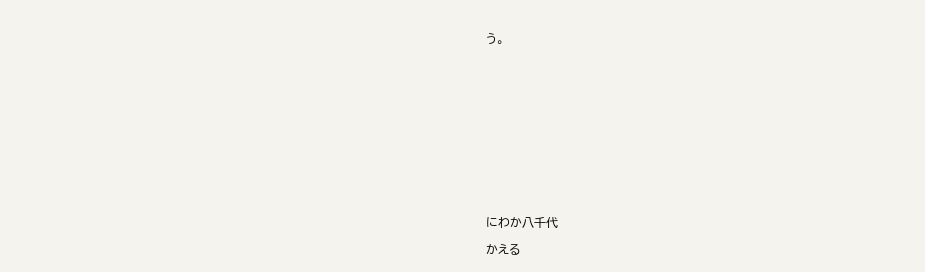う。













にわか八千代

かえる